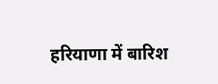हरियाणा में बारिश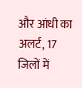और आंधी का अलर्ट, 17 जिलों में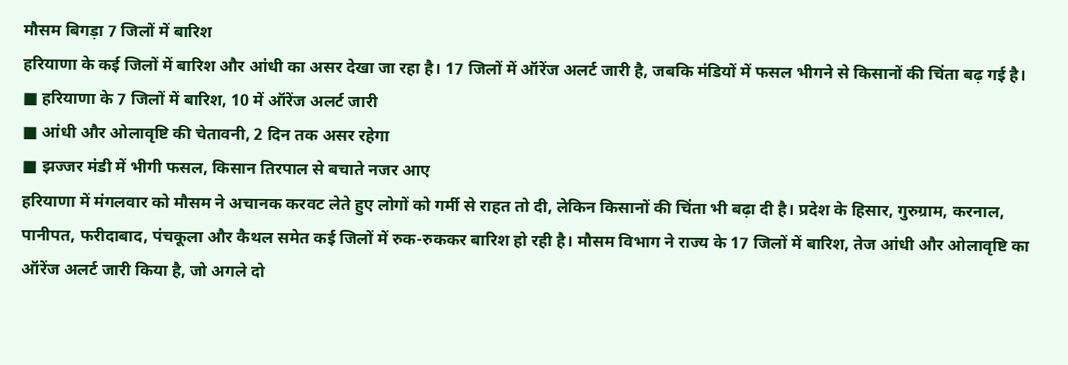मौसम बिगड़ा 7 जिलों में बारिश
हरियाणा के कई जिलों में बारिश और आंधी का असर देखा जा रहा है। 17 जिलों में ऑरेंज अलर्ट जारी है, जबकि मंडियों में फसल भीगने से किसानों की चिंता बढ़ गई है।
■ हरियाणा के 7 जिलों में बारिश, 10 में ऑरेंज अलर्ट जारी
■ आंधी और ओलावृष्टि की चेतावनी, 2 दिन तक असर रहेगा
■ झज्जर मंडी में भीगी फसल, किसान तिरपाल से बचाते नजर आए
हरियाणा में मंगलवार को मौसम ने अचानक करवट लेते हुए लोगों को गर्मी से राहत तो दी, लेकिन किसानों की चिंता भी बढ़ा दी है। प्रदेश के हिसार, गुरुग्राम, करनाल, पानीपत, फरीदाबाद, पंचकूला और कैथल समेत कई जिलों में रुक-रुककर बारिश हो रही है। मौसम विभाग ने राज्य के 17 जिलों में बारिश, तेज आंधी और ओलावृष्टि का ऑरेंज अलर्ट जारी किया है, जो अगले दो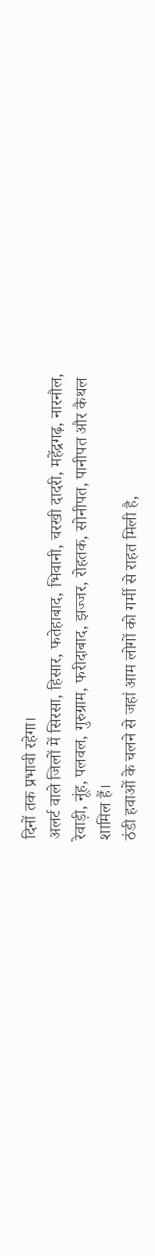दिनों तक प्रभावी रहेगा।
अलर्ट वाले जिलों में सिरसा, हिसार, फतेहाबाद, भिवानी, चरखी दादरी, महेंद्रगढ़, नारनौल, रेवाड़ी, नूंह, पलवल, गुरुग्राम, फरीदाबाद, झज्जर, रोहतक, सोनीपत, पानीपत और कैथल शामिल हैं।
ठंडी हवाओं के चलने से जहां आम लोगों को गर्मी से राहत मिली है,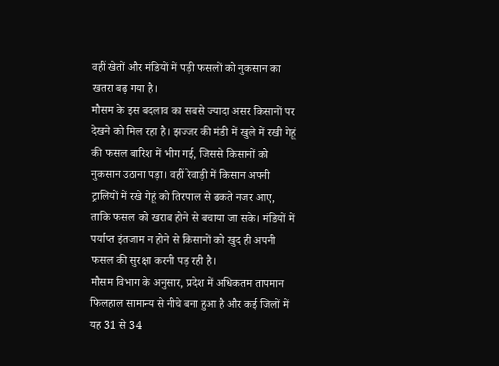वहीं खेतों और मंडियों में पड़ी फसलों को नुकसान का खतरा बढ़ गया है।
मौसम के इस बदलाव का सबसे ज्यादा असर किसानों पर देखने को मिल रहा है। झज्जर की मंडी में खुले में रखी गेहूं की फसल बारिश में भीग गई, जिससे किसानों को नुकसान उठाना पड़ा। वहीं रेवाड़ी में किसान अपनी ट्रालियों में रखे गेहूं को तिरपाल से ढकते नजर आए, ताकि फसल को खराब होने से बचाया जा सके। मंडियों में पर्याप्त इंतजाम न होने से किसानों को खुद ही अपनी फसल की सुरक्षा करनी पड़ रही है।
मौसम विभाग के अनुसार, प्रदेश में अधिकतम तापमान फिलहाल सामान्य से नीचे बना हुआ है और कई जिलों में यह 31 से 34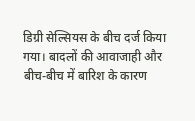डिग्री सेल्सियस के बीच दर्ज किया गया। बादलों की आवाजाही और बीच-बीच में बारिश के कारण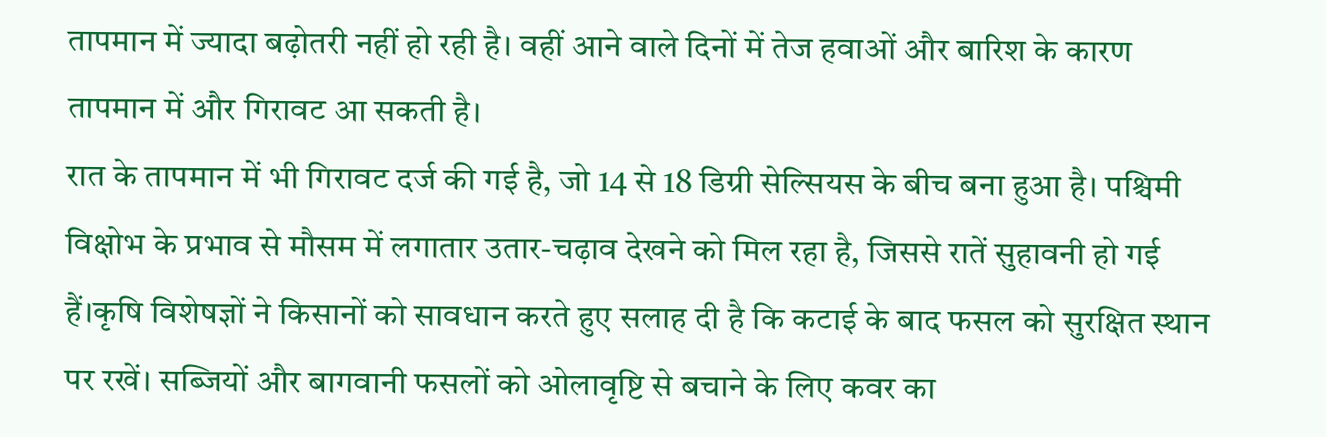तापमान में ज्यादा बढ़ोतरी नहीं हो रही है। वहीं आने वाले दिनों में तेज हवाओं और बारिश के कारण तापमान में और गिरावट आ सकती है।
रात के तापमान में भी गिरावट दर्ज की गई है, जो 14 से 18 डिग्री सेल्सियस के बीच बना हुआ है। पश्चिमी विक्षोभ के प्रभाव से मौसम में लगातार उतार-चढ़ाव देखने को मिल रहा है, जिससे रातें सुहावनी हो गई हैं।कृषि विशेषज्ञों ने किसानों को सावधान करते हुए सलाह दी है कि कटाई के बाद फसल को सुरक्षित स्थान पर रखें। सब्जियों और बागवानी फसलों को ओलावृष्टि से बचाने के लिए कवर का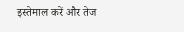इस्तेमाल करें और तेज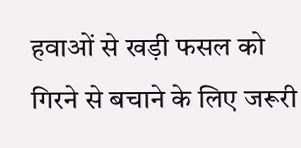हवाओं से खड़ी फसल को गिरने से बचाने के लिए जरूरी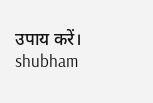उपाय करें।
shubham